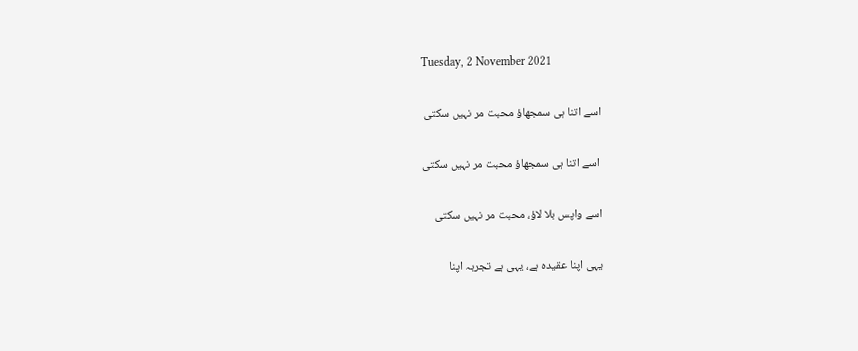Tuesday, 2 November 2021

اسے اتنا ہی سمجھاؤ محبت مر نہیں سکتی

 اسے اتنا ہی سمجھاؤ محبت مر نہیں سکتی

اسے واپس بلا لاؤ، محبت مر نہیں سکتی

یہی اپنا عقیدہ ہے، یہی ہے تجربہ اپنا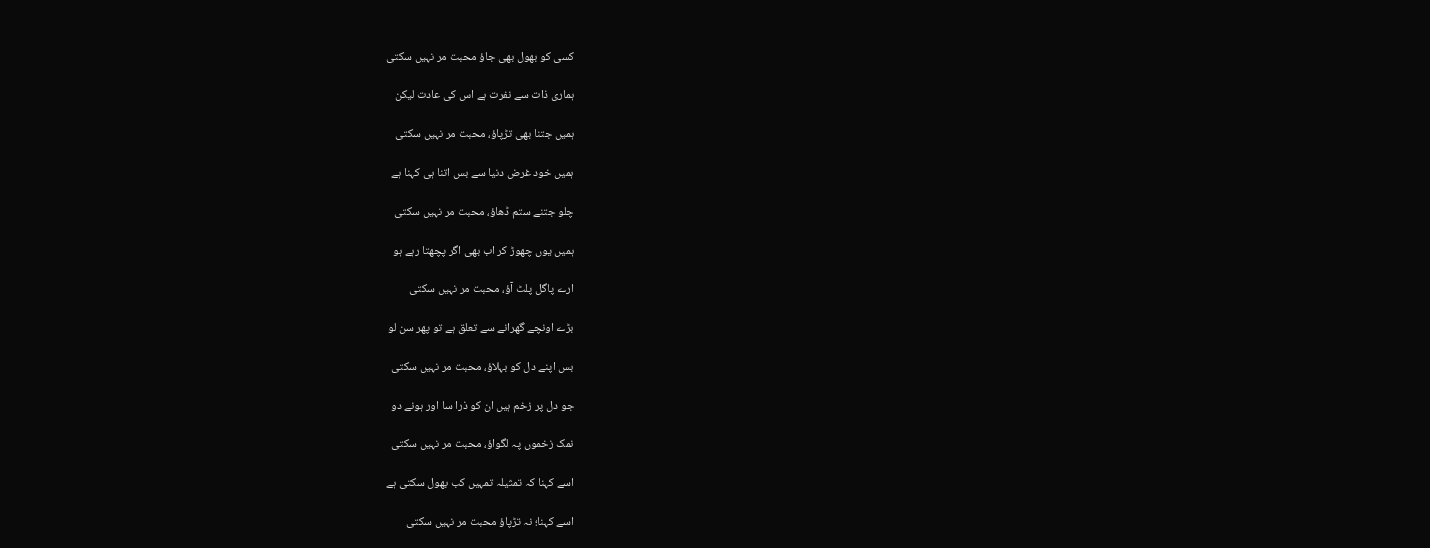کسی کو بھول بھی جاؤ محبت مر نہیں سکتی

ہماری ذات سے نفرت ہے اس کی عادت لیکن

ہمیں جتنا بھی تڑپاؤ، محبت مر نہیں سکتی

ہمیں خود غرض دنیا سے بس اتنا ہی کہنا ہے

چلو جتنے ستم ڈھاؤ، محبت مر نہیں سکتی

ہمیں یوں چھوڑ کر اب بھی اگر پچھتا رہے ہو

ارے پاگل پلٹ آؤ، محبت مر نہیں سکتی

بڑے اونچے گھرانے سے تعلق ہے تو پھر سن لو

بس اپنے دل کو بہلاؤ، محبت مر نہیں سکتی

جو دل پر زخم ہیں ان کو ذرا سا اور ہونے دو

نمک زخموں پہ لگواؤ، محبت مر نہیں سکتی

اسے کہنا کہ تمثیلہ تمہیں کب بھول سکتی ہے

اسے کہنا؛ نہ تڑپاؤ محبت مر نہیں سکتی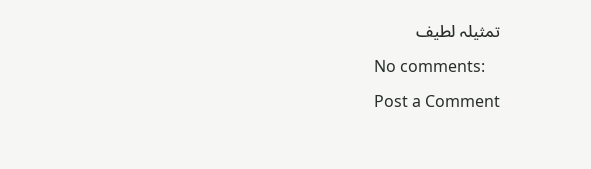تمثیلہ لطیف

No comments:

Post a Comment